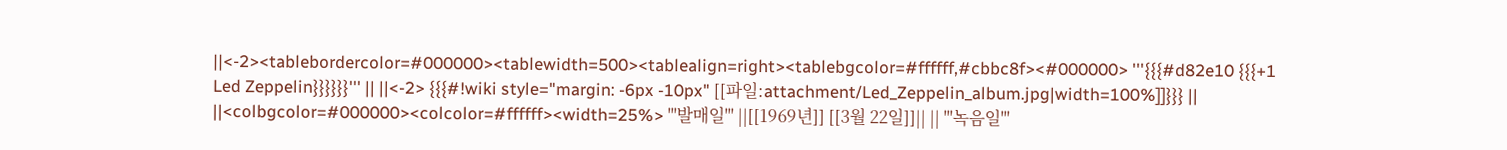||<-2><tablebordercolor=#000000><tablewidth=500><tablealign=right><tablebgcolor=#ffffff,#cbbc8f><#000000> '''{{{#d82e10 {{{+1 Led Zeppelin}}}}}}''' || ||<-2> {{{#!wiki style="margin: -6px -10px" [[파일:attachment/Led_Zeppelin_album.jpg|width=100%]]}}} || ||<colbgcolor=#000000><colcolor=#ffffff><width=25%> '''발매일''' ||[[1969년]] [[3월 22일]]|| || '''녹음일'''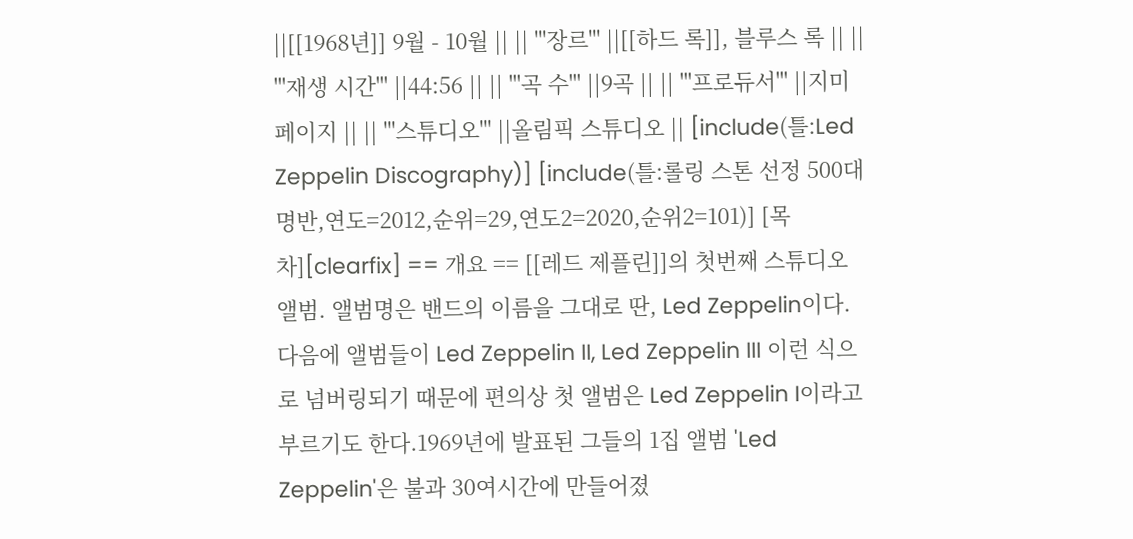||[[1968년]] 9월 - 10월 || || '''장르''' ||[[하드 록]], 블루스 록 || || '''재생 시간''' ||44:56 || || '''곡 수''' ||9곡 || || '''프로듀서''' ||지미 페이지 || || '''스튜디오''' ||올림픽 스튜디오 || [include(틀:Led Zeppelin Discography)] [include(틀:롤링 스톤 선정 500대 명반,연도=2012,순위=29,연도2=2020,순위2=101)] [목차][clearfix] == 개요 == [[레드 제플린]]의 첫번째 스튜디오 앨범. 앨범명은 밴드의 이름을 그대로 딴, Led Zeppelin이다. 다음에 앨범들이 Led Zeppelin II, Led Zeppelin III 이런 식으로 넘버링되기 때문에 편의상 첫 앨범은 Led Zeppelin I이라고 부르기도 한다.1969년에 발표된 그들의 1집 앨범 'Led Zeppelin'은 불과 30여시간에 만들어졌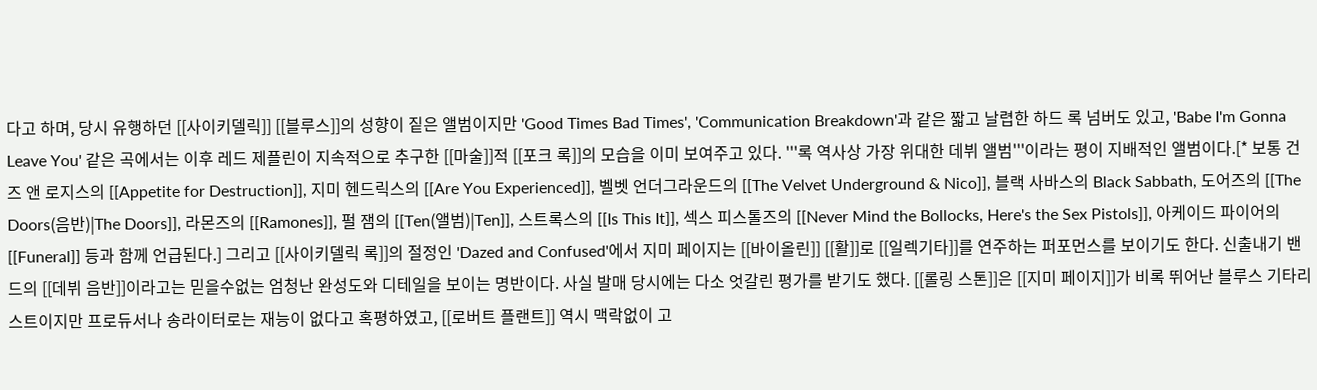다고 하며, 당시 유행하던 [[사이키델릭]] [[블루스]]의 성향이 짙은 앨범이지만 'Good Times Bad Times', 'Communication Breakdown'과 같은 짧고 날렵한 하드 록 넘버도 있고, 'Babe I'm Gonna Leave You' 같은 곡에서는 이후 레드 제플린이 지속적으로 추구한 [[마술]]적 [[포크 록]]의 모습을 이미 보여주고 있다. '''록 역사상 가장 위대한 데뷔 앨범'''이라는 평이 지배적인 앨범이다.[* 보통 건즈 앤 로지스의 [[Appetite for Destruction]], 지미 헨드릭스의 [[Are You Experienced]], 벨벳 언더그라운드의 [[The Velvet Underground & Nico]], 블랙 사바스의 Black Sabbath, 도어즈의 [[The Doors(음반)|The Doors]], 라몬즈의 [[Ramones]], 펄 잼의 [[Ten(앨범)|Ten]], 스트록스의 [[Is This It]], 섹스 피스톨즈의 [[Never Mind the Bollocks, Here's the Sex Pistols]], 아케이드 파이어의 [[Funeral]] 등과 함께 언급된다.] 그리고 [[사이키델릭 록]]의 절정인 'Dazed and Confused'에서 지미 페이지는 [[바이올린]] [[활]]로 [[일렉기타]]를 연주하는 퍼포먼스를 보이기도 한다. 신출내기 밴드의 [[데뷔 음반]]이라고는 믿을수없는 엄청난 완성도와 디테일을 보이는 명반이다. 사실 발매 당시에는 다소 엇갈린 평가를 받기도 했다. [[롤링 스톤]]은 [[지미 페이지]]가 비록 뛰어난 블루스 기타리스트이지만 프로듀서나 송라이터로는 재능이 없다고 혹평하였고, [[로버트 플랜트]] 역시 맥락없이 고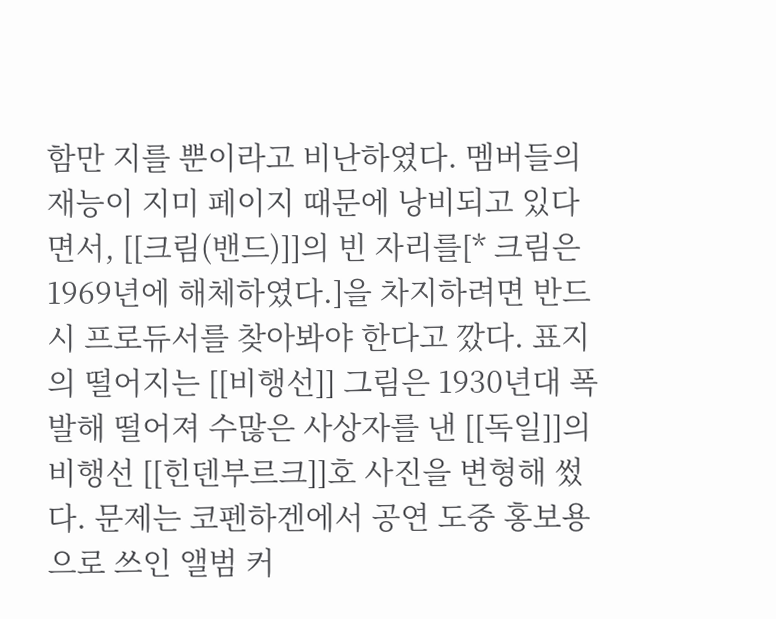함만 지를 뿐이라고 비난하였다. 멤버들의 재능이 지미 페이지 때문에 낭비되고 있다면서, [[크림(밴드)]]의 빈 자리를[* 크림은 1969년에 해체하였다.]을 차지하려면 반드시 프로듀서를 찾아봐야 한다고 깠다. 표지의 떨어지는 [[비행선]] 그림은 1930년대 폭발해 떨어져 수많은 사상자를 낸 [[독일]]의 비행선 [[힌덴부르크]]호 사진을 변형해 썼다. 문제는 코펜하겐에서 공연 도중 홍보용으로 쓰인 앨범 커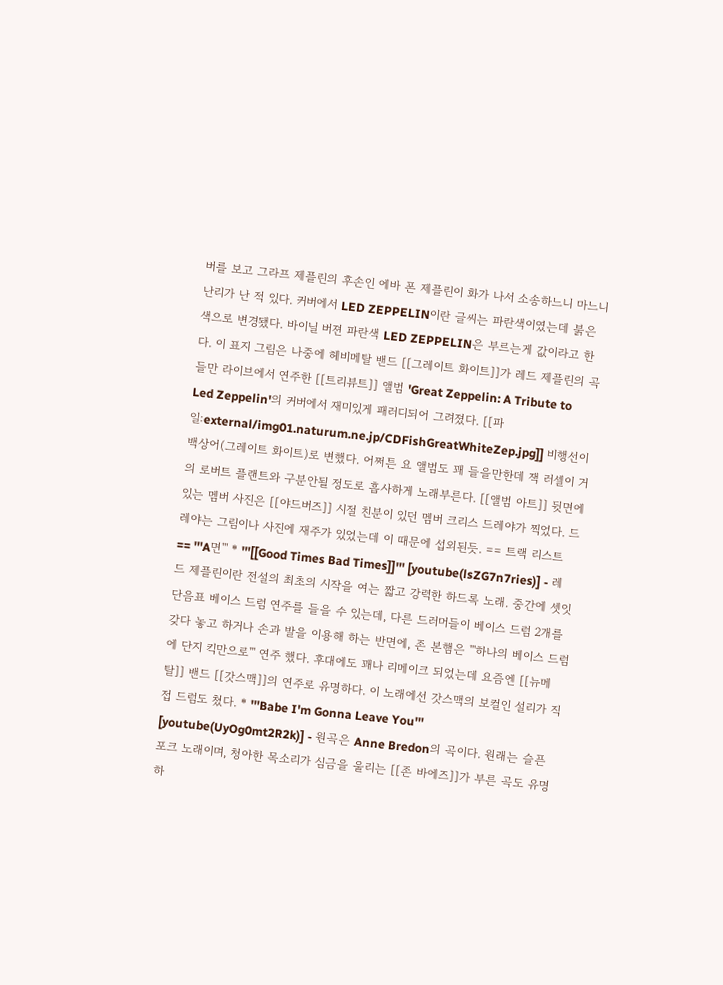버를 보고 그라프 제플린의 후손인 에바 폰 제플린이 화가 나서 소송하느니 마느니 난리가 난 적 있다. 커버에서 LED ZEPPELIN이란 글씨는 파란색이였는데 붉은색으로 변경됐다. 바이닐 버젼 파란색 LED ZEPPELIN은 부르는게 값이라고 한다. 이 표지 그림은 나중에 헤비메탈 밴드 [[그레이트 화이트]]가 레드 제플린의 곡들만 라이브에서 연주한 [[트리뷰트]] 앨범 'Great Zeppelin: A Tribute to Led Zeppelin'의 커버에서 재미있게 패러디되어 그려졌다. [[파일:external/img01.naturum.ne.jp/CDFishGreatWhiteZep.jpg]] 비행선이 백상어(그레이트 화이트)로 변했다. 어쩌튼 요 앨범도 꽤 들을만한데 잭 러셀이 거의 로버트 플랜트와 구분안될 정도로 흡사하게 노래부른다. [[앨범 아트]] 뒷면에 있는 멤버 사진은 [[야드버즈]] 시절 친분이 있던 멤버 크리스 드레야가 찍었다. 드레야는 그림이나 사진에 재주가 있었는데 이 때문에 섭외된듯. == 트랙 리스트 == '''A면''' * '''[[Good Times Bad Times]]''' [youtube(lsZG7n7ries)] - 레드 제플린이란 전설의 최초의 시작을 여는 짧고 강력한 하드록 노래. 중간에 셋잇단음표 베이스 드럼 연주를 들을 수 있는데, 다른 드러머들이 베이스 드럼 2개를 갖다 놓고 하거나 손과 발을 이용해 하는 반면에, 존 본햄은 '''하나의 베이스 드럼에 단지 킥만으로''' 연주 했다. 후대에도 꽤나 리메이크 되었는데 요즘엔 [[뉴메탈]] 밴드 [[갓스맥]]의 연주로 유명하다. 이 노래에선 갓스맥의 보컬인 설리가 직접 드럼도 쳤다. * '''Babe I'm Gonna Leave You''' [youtube(UyOg0mt2R2k)] - 원곡은 Anne Bredon의 곡이다. 원래는 슬픈 포크 노래이며, 청아한 목소리가 심금을 울리는 [[존 바에즈]]가 부른 곡도 유명하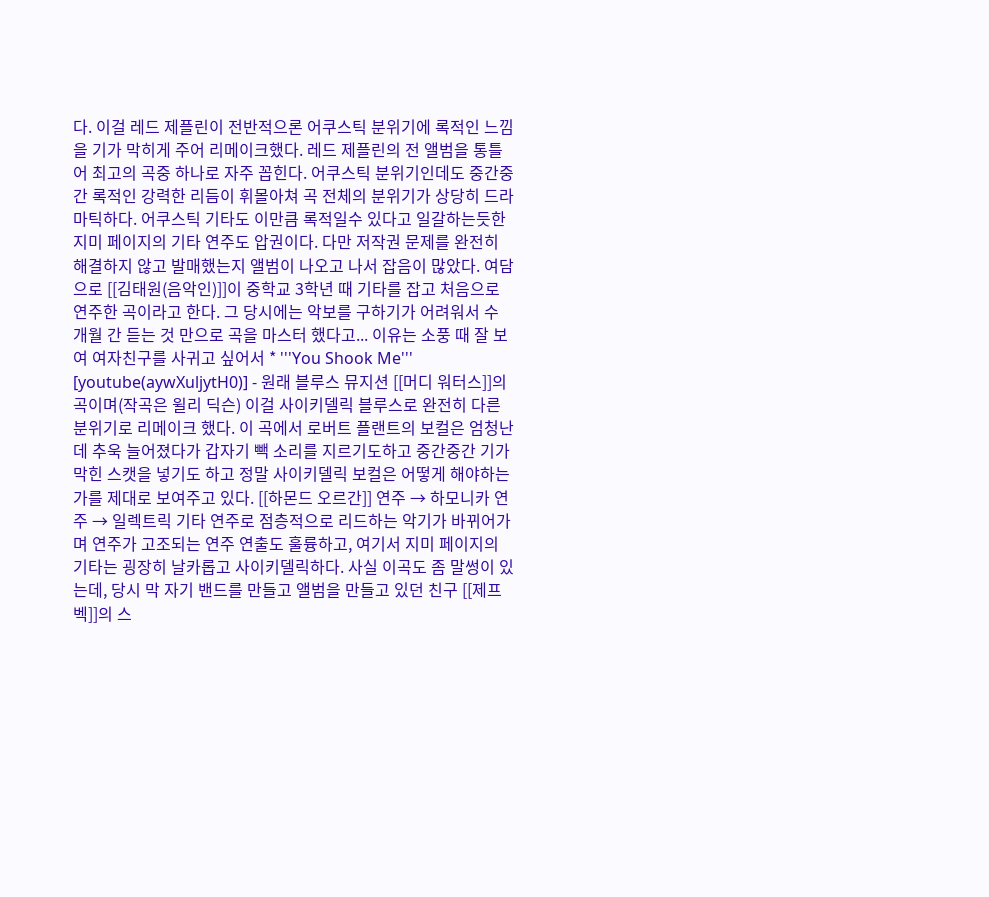다. 이걸 레드 제플린이 전반적으론 어쿠스틱 분위기에 록적인 느낌을 기가 막히게 주어 리메이크했다. 레드 제플린의 전 앨범을 통틀어 최고의 곡중 하나로 자주 꼽힌다. 어쿠스틱 분위기인데도 중간중간 록적인 강력한 리듬이 휘몰아쳐 곡 전체의 분위기가 상당히 드라마틱하다. 어쿠스틱 기타도 이만큼 록적일수 있다고 일갈하는듯한 지미 페이지의 기타 연주도 압권이다. 다만 저작권 문제를 완전히 해결하지 않고 발매했는지 앨범이 나오고 나서 잡음이 많았다. 여담으로 [[김태원(음악인)]]이 중학교 3학년 때 기타를 잡고 처음으로 연주한 곡이라고 한다. 그 당시에는 악보를 구하기가 어려워서 수 개월 간 듣는 것 만으로 곡을 마스터 했다고... 이유는 소풍 때 잘 보여 여자친구를 사귀고 싶어서 * '''You Shook Me''' [youtube(aywXuljytH0)] - 원래 블루스 뮤지션 [[머디 워터스]]의 곡이며(작곡은 윌리 딕슨) 이걸 사이키델릭 블루스로 완전히 다른 분위기로 리메이크 했다. 이 곡에서 로버트 플랜트의 보컬은 엄청난데 추욱 늘어졌다가 갑자기 빽 소리를 지르기도하고 중간중간 기가막힌 스캣을 넣기도 하고 정말 사이키델릭 보컬은 어떻게 해야하는가를 제대로 보여주고 있다. [[하몬드 오르간]] 연주 → 하모니카 연주 → 일렉트릭 기타 연주로 점층적으로 리드하는 악기가 바뀌어가며 연주가 고조되는 연주 연출도 훌륭하고, 여기서 지미 페이지의 기타는 굉장히 날카롭고 사이키델릭하다. 사실 이곡도 좀 말썽이 있는데, 당시 막 자기 밴드를 만들고 앨범을 만들고 있던 친구 [[제프 벡]]의 스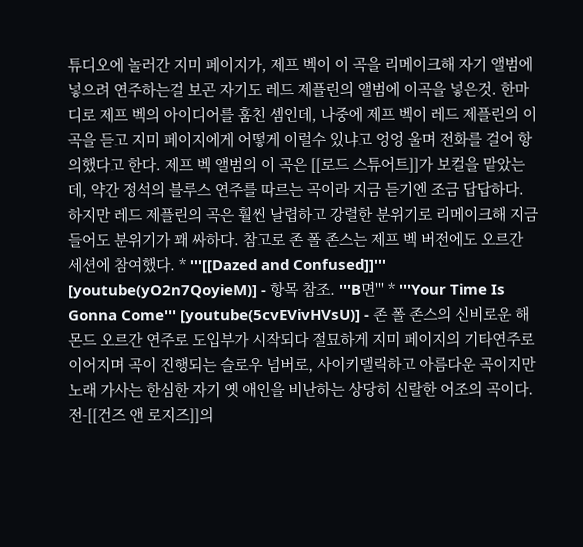튜디오에 놀러간 지미 페이지가, 제프 벡이 이 곡을 리메이크해 자기 앨범에 넣으려 연주하는걸 보곤 자기도 레드 제플린의 앨범에 이곡을 넣은것. 한마디로 제프 벡의 아이디어를 훔친 셈인데, 나중에 제프 벡이 레드 제플린의 이 곡을 듣고 지미 페이지에게 어떻게 이럴수 있냐고 엉엉 울며 전화를 걸어 항의했다고 한다. 제프 벡 앨범의 이 곡은 [[로드 스튜어트]]가 보컬을 맡았는데, 약간 정석의 블루스 연주를 따르는 곡이라 지금 듣기엔 조금 답답하다. 하지만 레드 제플린의 곡은 훨씬 날렵하고 강렬한 분위기로 리메이크해 지금 들어도 분위기가 꽤 싸하다. 참고로 존 폴 존스는 제프 벡 버전에도 오르간 세션에 참여했다. * '''[[Dazed and Confused]]''' [youtube(yO2n7QoyieM)] - 항목 참조. '''B면''' * '''Your Time Is Gonna Come''' [youtube(5cvEVivHVsU)] - 존 폴 존스의 신비로운 해몬드 오르간 연주로 도입부가 시작되다 절묘하게 지미 페이지의 기타연주로 이어지며 곡이 진행되는 슬로우 넘버로, 사이키델릭하고 아름다운 곡이지만 노래 가사는 한심한 자기 옛 애인을 비난하는 상당히 신랄한 어조의 곡이다. 전-[[건즈 앤 로지즈]]의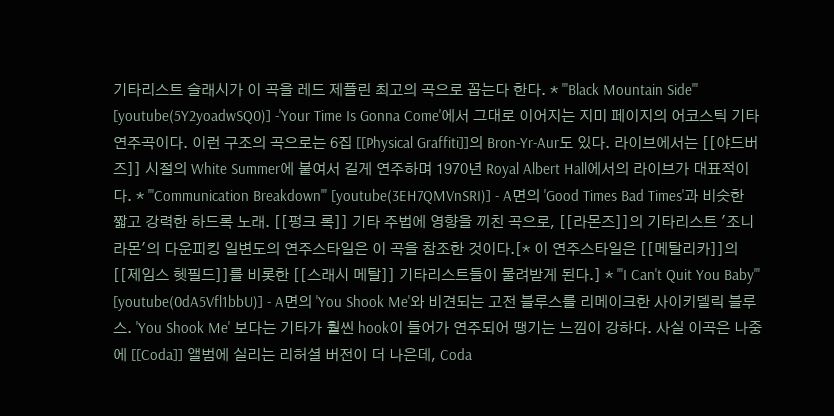기타리스트 슬래시가 이 곡을 레드 제플린 최고의 곡으로 꼽는다 한다. * '''Black Mountain Side''' [youtube(5Y2yoadwSQ0)] -'Your Time Is Gonna Come'에서 그대로 이어지는 지미 페이지의 어코스틱 기타 연주곡이다. 이런 구조의 곡으로는 6집 [[Physical Graffiti]]의 Bron-Yr-Aur도 있다. 라이브에서는 [[야드버즈]] 시절의 White Summer에 붙여서 길게 연주하며 1970년 Royal Albert Hall에서의 라이브가 대표적이다. * '''Communication Breakdown''' [youtube(3EH7QMVnSRI)] - A면의 'Good Times Bad Times'과 비슷한 짧고 강력한 하드록 노래. [[펑크 록]] 기타 주법에 영향을 끼친 곡으로, [[라몬즈]]의 기타리스트 '조니 라몬'의 다운피킹 일변도의 연주스타일은 이 곡을 참조한 것이다.[* 이 연주스타일은 [[메탈리카]]의 [[제임스 헷필드]]를 비롯한 [[스래시 메탈]] 기타리스트들이 물려받게 된다.] * '''I Can't Quit You Baby''' [youtube(0dA5Vfl1bbU)] - A면의 'You Shook Me'와 비견되는 고전 블루스를 리메이크한 사이키델릭 블루스. 'You Shook Me' 보다는 기타가 훨씬 hook이 들어가 연주되어 땡기는 느낌이 강하다. 사실 이곡은 나중에 [[Coda]] 앨범에 실리는 리허셜 버전이 더 나은데, Coda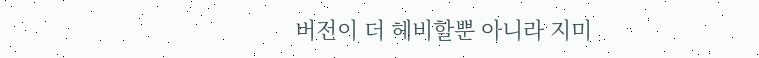버전이 더 헤비할뿐 아니라 지미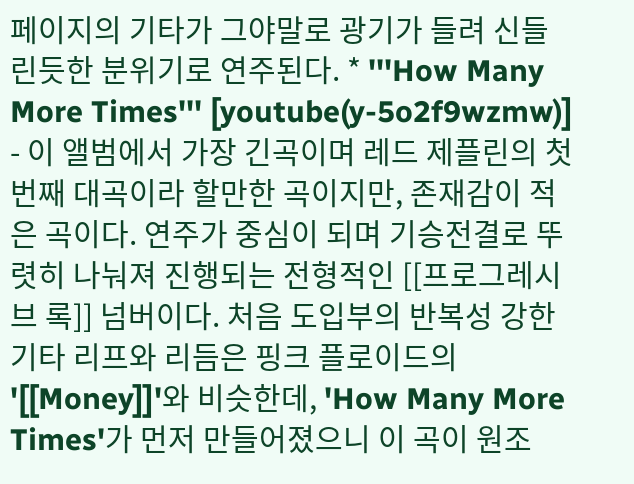페이지의 기타가 그야말로 광기가 들려 신들린듯한 분위기로 연주된다. * '''How Many More Times''' [youtube(y-5o2f9wzmw)] - 이 앨범에서 가장 긴곡이며 레드 제플린의 첫번째 대곡이라 할만한 곡이지만, 존재감이 적은 곡이다. 연주가 중심이 되며 기승전결로 뚜렷히 나눠져 진행되는 전형적인 [[프로그레시브 록]] 넘버이다. 처음 도입부의 반복성 강한 기타 리프와 리듬은 핑크 플로이드의 '[[Money]]'와 비슷한데, 'How Many More Times'가 먼저 만들어졌으니 이 곡이 원조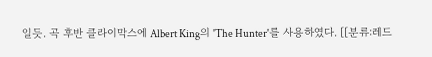일듯. 곡 후반 클라이막스에 Albert King의 'The Hunter'를 사용하였다. [[분류:레드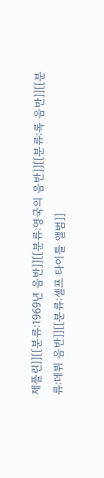제플린]][[분류:1969년 음반]][[분류:영국의 음반]][[분류:록 음반]][[분류:데뷔 음반]][[분류:셀프 타이틀 앨범]]